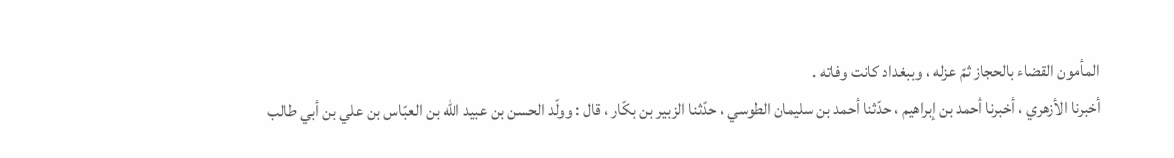المأمون القضاء بالحجاز ثمّ عزله ، وببغداد كانت وفاته .
أخبرنا الأزهري ، أخبرنا أحمد بن إبراهيم ، حدّثنا أحمد بن سليمان الطوسي ، حدّثنا الزبير بن بكّار ، قال : وولّد الحسن بن عبيد اللّه بن العبّاس بن علي بن أبي طالب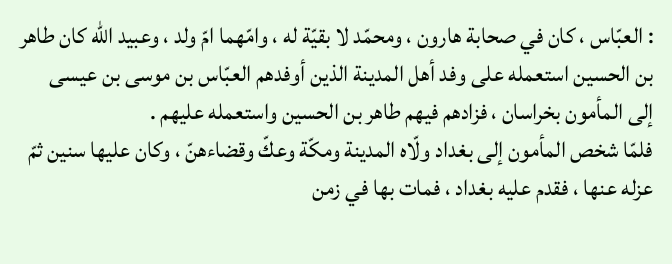: العبّاس ، كان في صحابة هارون ، ومحمّد لا بقيّة له ، وامّهما امّ ولد ، وعبيد اللّه كان طاهر بن الحسين استعمله على وفد أهل المدينة الذين أوفدهم العبّاس بن موسى بن عيسى إلى المأمون بخراسان ، فزادهم فيهم طاهر بن الحسين واستعمله عليهم .
فلمّا شخص المأمون إلى بغداد ولّاه المدينة ومكّة وعكّ وقضاءهنّ ، وكان عليها سنين ثمّ عزله عنها ، فقدم عليه بغداد ، فمات بها في زمن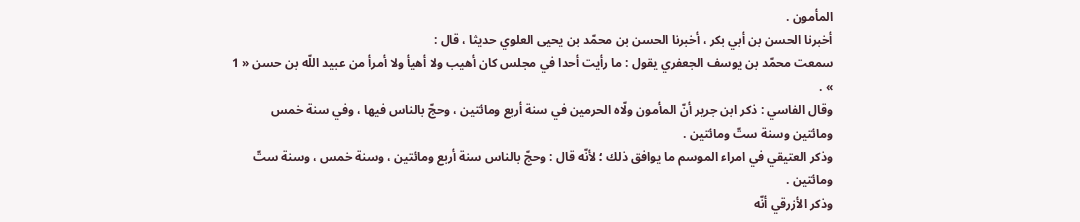المأمون .
أخبرنا الحسن بن أبي بكر ، أخبرنا الحسن بن محمّد بن يحيى العلوي حديثا ، قال :
سمعت محمّد بن يوسف الجعفري يقول : ما رأيت أحدا في مجلس كان أهيب ولا أهيأ ولا أمرأ من عبيد اللّه بن حسن « 1 » .
وقال الفاسي : ذكر ابن جرير أنّ المأمون ولّاه الحرمين في سنة أربع ومائتين ، وحجّ بالناس فيها ، وفي سنة خمس ومائتين وسنة ستّ ومائتين .
وذكر العتيقي في امراء الموسم ما يوافق ذلك ؛ لأنّه قال : وحجّ بالناس سنة أربع ومائتين ، وسنة خمس ، وسنة ستّ ومائتين .
وذكر الأزرقي أنّه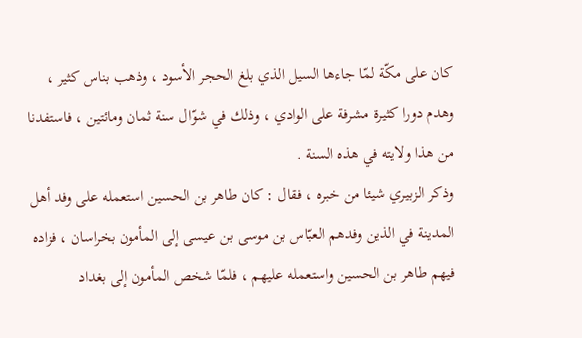كان على مكّة لمّا جاءها السيل الذي بلغ الحجر الأسود ، وذهب بناس كثير ، وهدم دورا كثيرة مشرفة على الوادي ، وذلك في شوّال سنة ثمان ومائتين ، فاستفدنا من هذا ولايته في هذه السنة .
وذكر الزبيري شيئا من خبره ، فقال : كان طاهر بن الحسين استعمله على وفد أهل المدينة في الذين وفدهم العبّاس بن موسى بن عيسى إلى المأمون بخراسان ، فزاده فيهم طاهر بن الحسين واستعمله عليهم ، فلمّا شخص المأمون إلى بغداد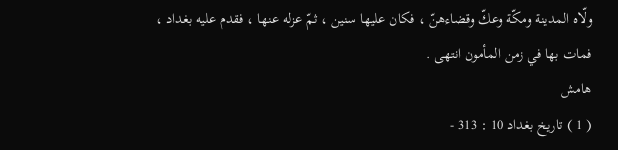ولّاه المدينة ومكّة وعكّ وقضاءهنّ ، فكان عليها سنين ، ثمّ عزله عنها ، فقدم عليه بغداد ، فمات بها في زمن المأمون انتهى .
هامش
( 1 ) تاريخ بغداد 10 : 313 -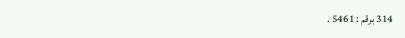314 برقم : 5461 .